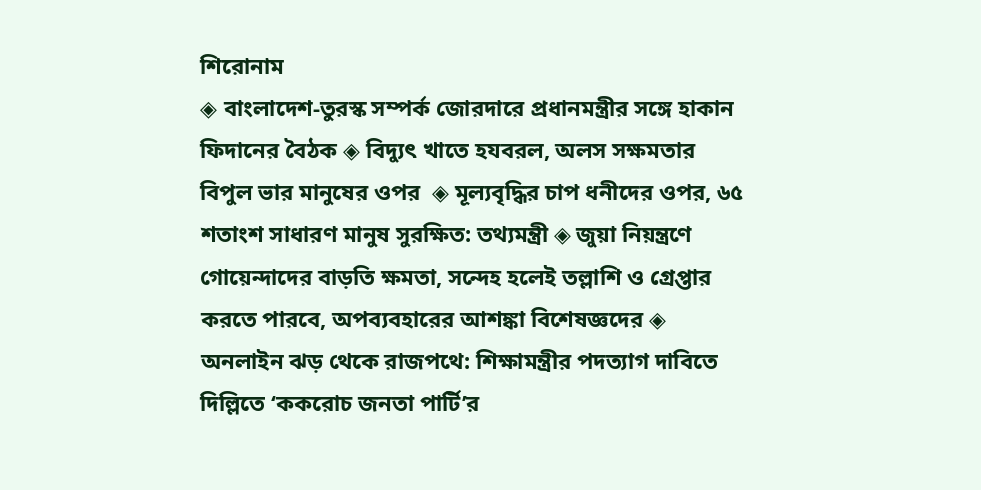শিরোনাম
◈ বাংলাদেশ-তুরস্ক সম্পর্ক জোরদারে প্রধানমন্ত্রীর সঙ্গে হাকান ফিদানের বৈঠক ◈ বিদ্যুৎ খাতে হযবরল, অলস সক্ষমতার বিপুল ভার মানুষের ওপর  ◈ মূল্যবৃদ্ধির চাপ ধনীদের ওপর, ৬৫ শতাংশ সাধারণ মানুষ সুরক্ষিত: তথ্যমন্ত্রী ◈ জুয়া নিয়ন্ত্রণে গোয়েন্দাদের বাড়তি ক্ষমতা, সন্দেহ হলেই তল্লাশি ও গ্রেপ্তার করতে পারবে, অপব্যবহারের আশঙ্কা বিশেষজ্ঞদের ◈ অনলাইন ঝড় থেকে রাজপথে: শিক্ষামন্ত্রীর পদত্যাগ দাবিতে দিল্লিতে ‘ককরোচ জনতা পার্টি’র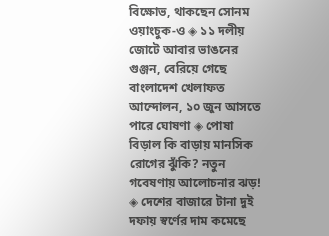বিক্ষোভ, থাকছেন সোনম ওয়াংচুক-ও ◈ ১১ দলীয় জোটে আবার ভাঙনের গুঞ্জন, বেরিয়ে গেছে বাংলাদেশ খেলাফত আন্দোলন, ১০ জুন আসতে পারে ঘোষণা ◈ পোষা বিড়াল কি বাড়ায় মানসিক রোগের ঝুঁকি? নতুন গবেষণায় আলোচনার ঝড়! ◈ দেশের বাজারে টানা দুই দফায় স্বর্ণের দাম কমেছে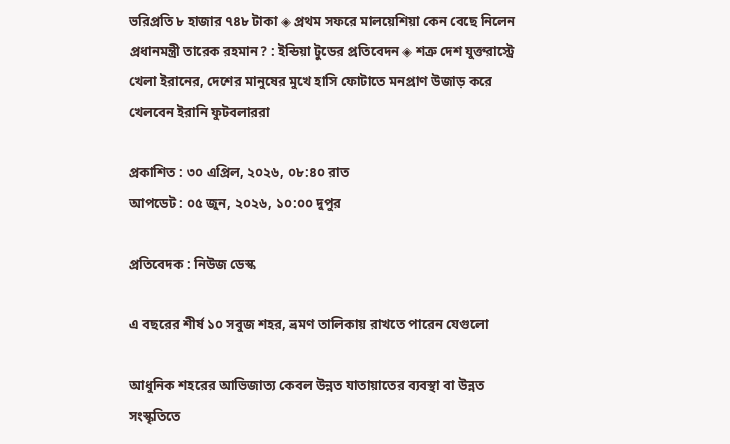ভরিপ্রতি ৮ হাজার ৭৪৮ টাকা ◈ প্রথম সফরে মালয়েশিয়া কেন বেছে নিলেন প্রধানমন্ত্রী তারেক রহমান? : ইন্ডিয়া টুডের প্রতিবেদন ◈ শত্রু দেশ যুক্তরা‌স্ট্রে খেলা ইরা‌নের, দেশের মানুষের মুখে হাসি ফোটা‌তে মনপ্রাণ উজাড় ক‌রে খেল‌বেন ইরানি ফুটবলাররা

প্রকাশিত : ৩০ এপ্রিল, ২০২৬, ০৮:৪০ রাত
আপডেট : ০৫ জুন, ২০২৬, ১০:০০ দুপুর

প্রতিবেদক : নিউজ ডেস্ক

এ বছরের শীর্ষ ১০ সবুজ শহর, ভ্রমণ তালিকায় রাখতে পারেন যেগুলো

আধুনিক শহরের আভিজাত্য কেবল উন্নত যাতায়াতের ব্যবস্থা বা উন্নত সংস্কৃতিতে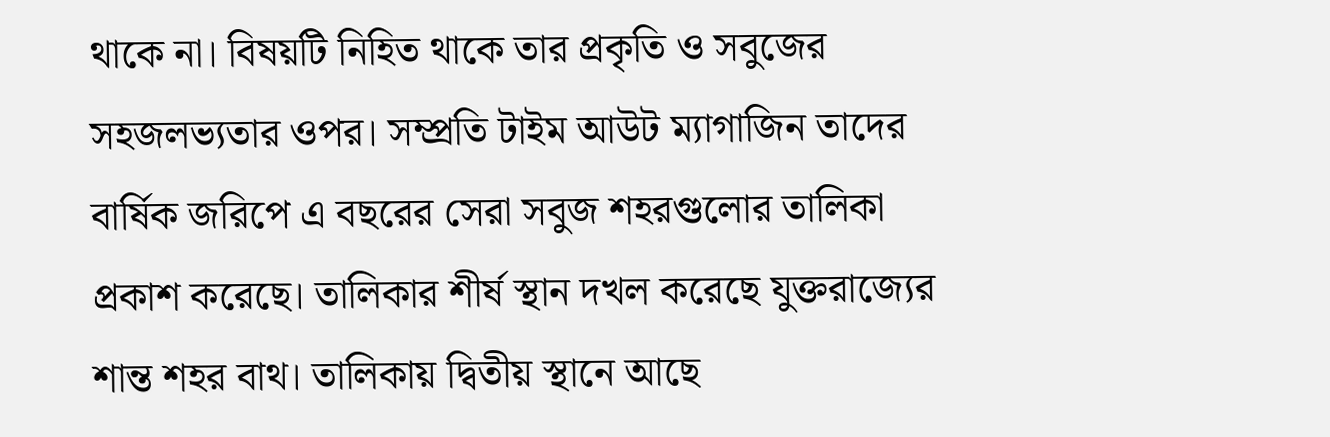থাকে না। বিষয়টি নিহিত থাকে তার প্রকৃতি ও সবুজের সহজলভ্যতার ওপর। সম্প্রতি টাইম আউট ম্যাগাজিন তাদের বার্ষিক জরিপে এ বছরের সেরা সবুজ শহরগুলোর তালিকা প্রকাশ করেছে। তালিকার শীর্ষ স্থান দখল করেছে যুক্তরাজ্যের শান্ত শহর বাথ। তালিকায় দ্বিতীয় স্থানে আছে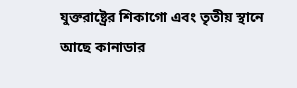যুক্তরাষ্ট্রের শিকাগো এবং তৃতীয় স্থানে আছে কানাডার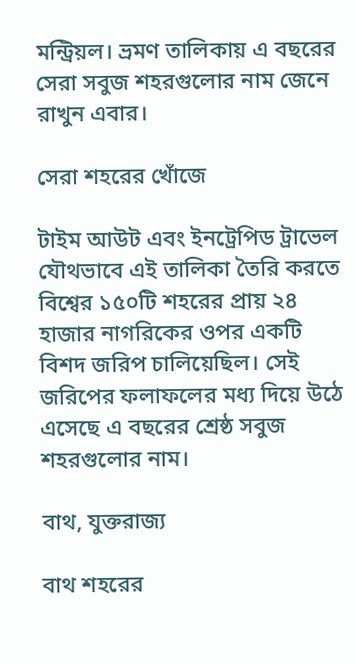মন্ট্রিয়ল। ভ্রমণ তালিকায় এ বছরের সেরা সবুজ শহরগুলোর নাম জেনে রাখুন এবার।

সেরা শহরের খোঁজে

টাইম আউট এবং ইনট্রেপিড ট্রাভেল যৌথভাবে এই তালিকা তৈরি করতে বিশ্বের ১৫০টি শহরের প্রায় ২৪ হাজার নাগরিকের ওপর একটি বিশদ জরিপ চালিয়েছিল। সেই জরিপের ফলাফলের মধ্য দিয়ে উঠে এসেছে এ বছরের শ্রেষ্ঠ সবুজ শহরগুলোর নাম।

বাথ, যুক্তরাজ্য

বাথ শহরের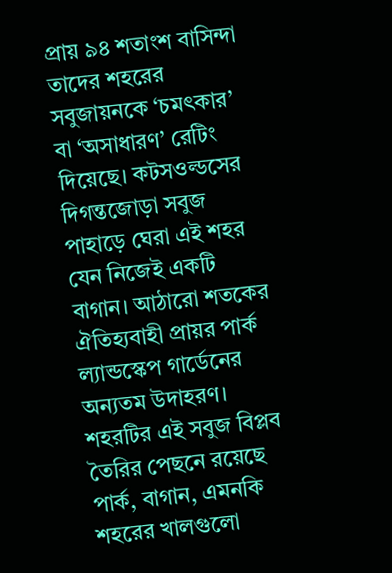প্রায় ৯৪ শতাংশ বাসিন্দা তাদের শহরের সবুজায়নকে ‘চমৎকার’ বা ‘অসাধারণ’ রেটিং দিয়েছে। কটসওল্ডসের দিগন্তজোড়া সবুজ পাহাড়ে ঘেরা এই শহর যেন নিজেই একটি বাগান। আঠারো শতকের ঐতিহ্যবাহী প্রায়র পার্ক ল্যান্ডস্কেপ গার্ডেনের অন্যতম উদাহরণ। শহরটির এই সবুজ বিপ্লব তৈরির পেছনে রয়েছে পার্ক, বাগান, এমনকি শহরের খালগুলো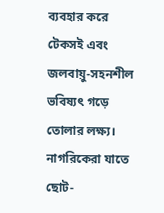ব্যবহার করে টেকসই এবং জলবায়ু-সহনশীল ভবিষ্যৎ গড়ে তোলার লক্ষ্য। নাগরিকেরা যাতে ছোট-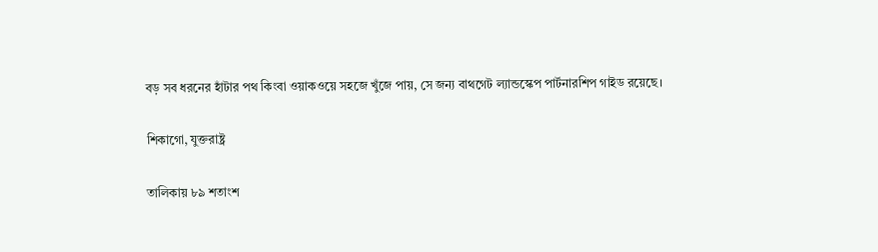বড় সব ধরনের হাঁটার পথ কিংবা ওয়াকওয়ে সহজে খুঁজে পায়, সে জন্য বাথগেট ল্যান্ডস্কেপ পার্টনারশিপ গাইড রয়েছে।

শিকাগো, যুক্তরাষ্ট্র

তালিকায় ৮৯ শতাংশ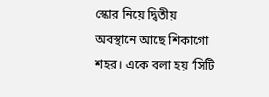স্কোর নিয়ে দ্বিতীয় অবস্থানে আছে শিকাগো শহর। একে বলা হয় ‘সিটি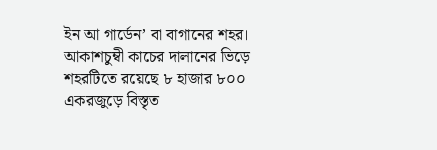ইন আ গার্ডেন’ বা বাগানের শহর। আকাশচুম্বী কাচের দালানের ভিড়ে শহরটিতে রয়েছে ৮ হাজার ৮০০ একরজুড়ে বিস্তৃত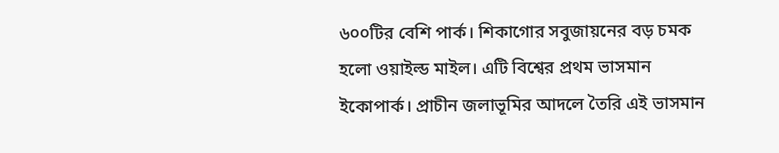৬০০টির বেশি পার্ক। শিকাগোর সবুজায়নের বড় চমক হলো ওয়াইল্ড মাইল। এটি বিশ্বের প্রথম ভাসমান ইকোপার্ক। প্রাচীন জলাভূমির আদলে তৈরি এই ভাসমান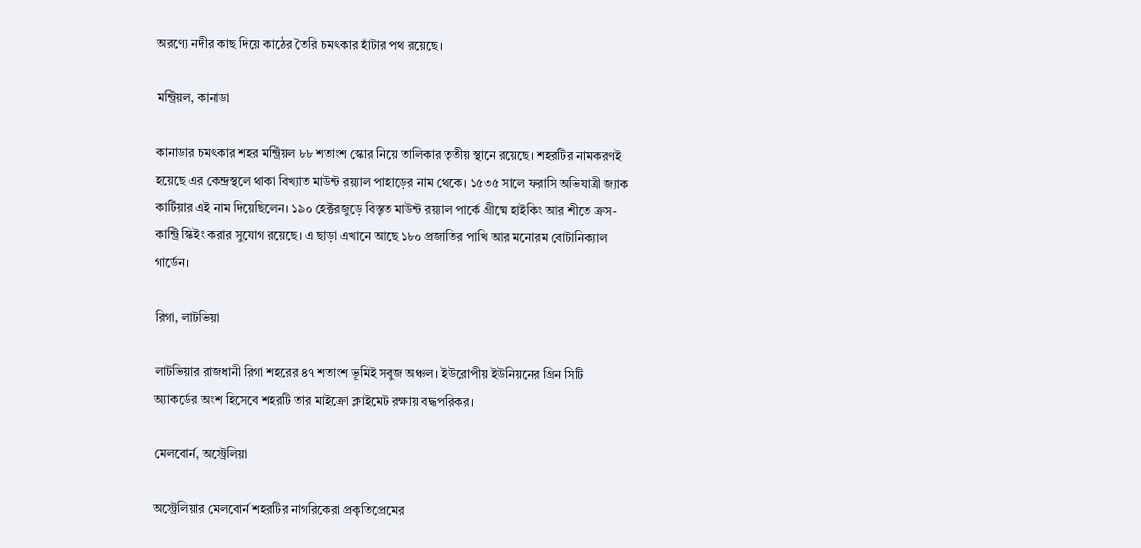অরণ্যে নদীর কাছ দিয়ে কাঠের তৈরি চমৎকার হাঁটার পথ রয়েছে।

মন্ট্রিয়ল, কানাডা

কানাডার চমৎকার শহর মন্ট্রিয়ল ৮৮ শতাংশ স্কোর নিয়ে তালিকার তৃতীয় স্থানে রয়েছে। শহরটির নামকরণই হয়েছে এর কেন্দ্রস্থলে থাকা বিখ্যাত মাউন্ট রয়্যাল পাহাড়ের নাম থেকে। ১৫৩৫ সালে ফরাসি অভিযাত্রী জ্যাক কার্টিয়ার এই নাম দিয়েছিলেন। ১৯০ হেক্টরজুড়ে বিস্তৃত মাউন্ট রয়্যাল পার্কে গ্রীষ্মে হাইকিং আর শীতে ক্রস-কান্ট্রি স্কিইং করার সুযোগ রয়েছে। এ ছাড়া এখানে আছে ১৮০ প্রজাতির পাখি আর মনোরম বোটানিক্যাল গার্ডেন।

রিগা, লাটভিয়া

লাটভিয়ার রাজধানী রিগা শহরের ৪৭ শতাংশ ভূমিই সবুজ অঞ্চল। ইউরোপীয় ইউনিয়নের গ্রিন সিটি অ্যাকর্ডের অংশ হিসেবে শহরটি তার মাইক্রো ক্লাইমেট রক্ষায় বদ্ধপরিকর।

মেলবোর্ন, অস্ট্রেলিয়া

অস্ট্রেলিয়ার মেলবোর্ন শহরটির নাগরিকেরা প্রকৃতিপ্রেমের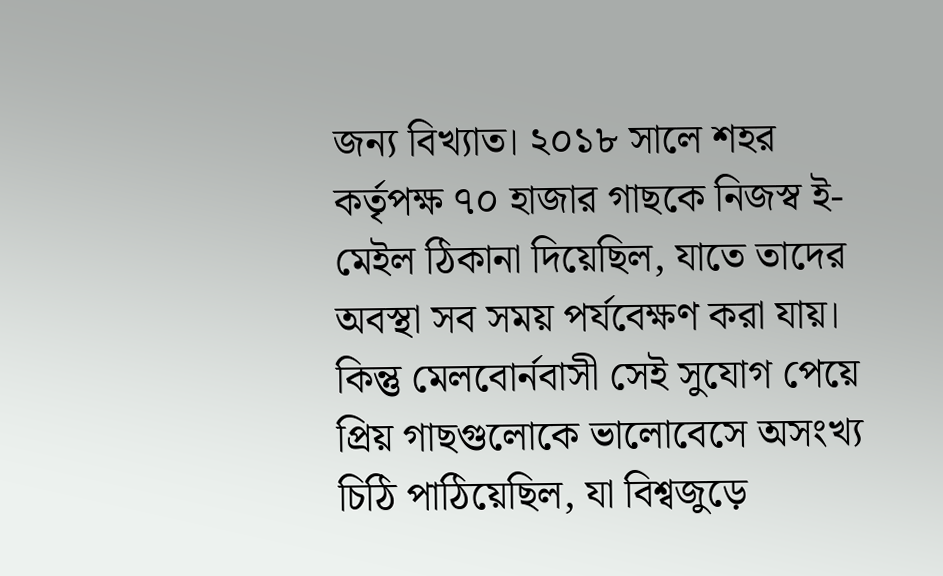জন্য বিখ্যাত। ২০১৮ সালে শহর কর্তৃপক্ষ ৭০ হাজার গাছকে নিজস্ব ই-মেইল ঠিকানা দিয়েছিল, যাতে তাদের অবস্থা সব সময় পর্যবেক্ষণ করা যায়। কিন্তু মেলবোর্নবাসী সেই সুযোগ পেয়ে প্রিয় গাছগুলোকে ভালোবেসে অসংখ্য চিঠি পাঠিয়েছিল, যা বিশ্বজুড়ে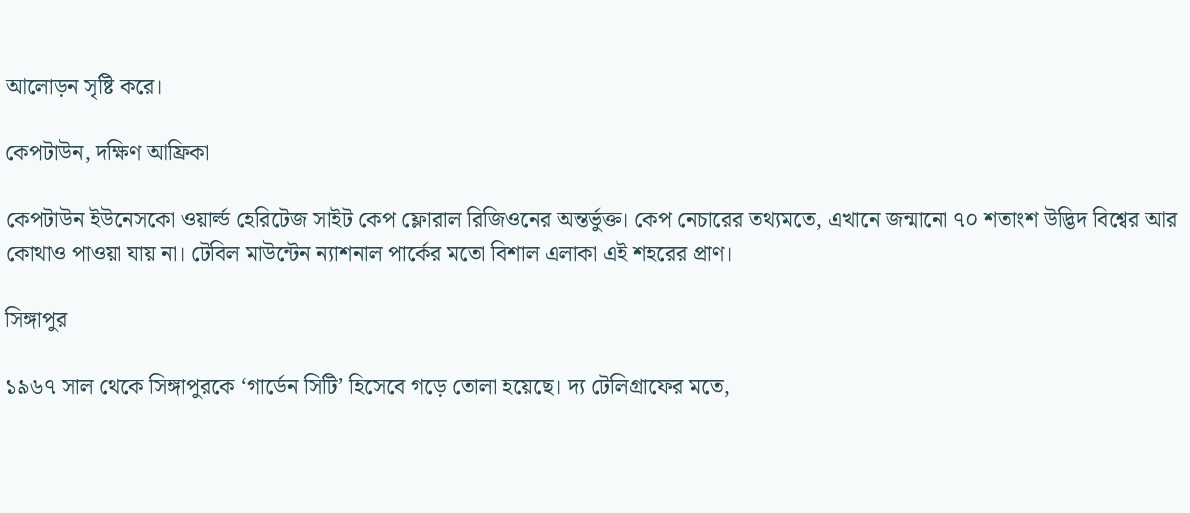আলোড়ন সৃষ্টি করে।

কেপটাউন, দক্ষিণ আফ্রিকা

কেপটাউন ইউনেসকো ওয়ার্ল্ড হেরিটেজ সাইট কেপ ফ্লোরাল রিজিওনের অন্তর্ভুক্ত। কেপ নেচারের তথ্যমতে, এখানে জন্মানো ৭০ শতাংশ উদ্ভিদ বিশ্বের আর কোথাও পাওয়া যায় না। টেবিল মাউন্টেন ন্যাশনাল পার্কের মতো বিশাল এলাকা এই শহরের প্রাণ।

সিঙ্গাপুর

১৯৬৭ সাল থেকে সিঙ্গাপুরকে ‘গার্ডেন সিটি’ হিসেবে গড়ে তোলা হয়েছে। দ্য টেলিগ্রাফের মতে,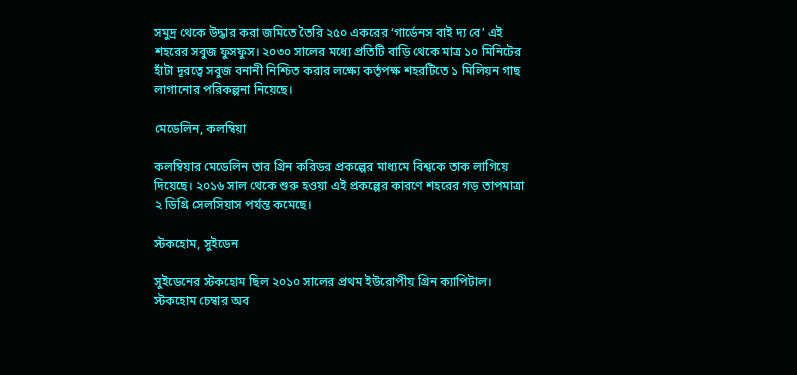সমুদ্র থেকে উদ্ধার করা জমিতে তৈরি ২৫০ একরের ‘গার্ডেনস বাই দ্য বে’ এই শহরের সবুজ ফুসফুস। ২০৩০ সালের মধ্যে প্রতিটি বাড়ি থেকে মাত্র ১০ মিনিটের হাঁটা দূরত্বে সবুজ বনানী নিশ্চিত করার লক্ষ্যে কর্তৃপক্ষ শহরটিতে ১ মিলিয়ন গাছ লাগানোর পরিকল্পনা নিয়েছে।

মেডেলিন, কলম্বিয়া

কলম্বিয়ার মেডেলিন তার গ্রিন করিডর প্রকল্পের মাধ্যমে বিশ্বকে তাক লাগিয়ে দিয়েছে। ২০১৬ সাল থেকে শুরু হওয়া এই প্রকল্পের কারণে শহরের গড় তাপমাত্রা ২ ডিগ্রি সেলসিয়াস পর্যন্ত কমেছে।

স্টকহোম, সুইডেন

সুইডেনের স্টকহোম ছিল ২০১০ সালের প্রথম ইউরোপীয় গ্রিন ক্যাপিটাল। স্টকহোম চেম্বার অব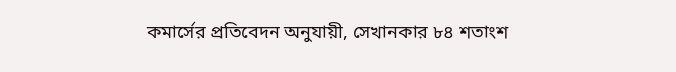কমার্সের প্রতিবেদন অনুযায়ী, সেখানকার ৮৪ শতাংশ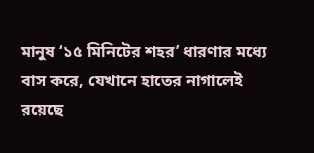মানুষ ‘১৫ মিনিটের শহর’ ধারণার মধ্যে বাস করে, যেখানে হাতের নাগালেই রয়েছে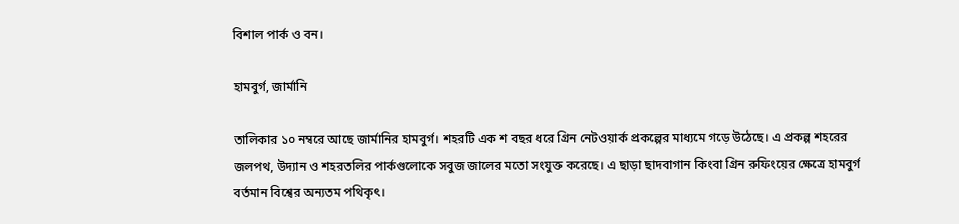বিশাল পার্ক ও বন।

হামবুর্গ, জার্মানি

তালিকার ১০ নম্বরে আছে জার্মানির হামবুর্গ। শহরটি এক শ বছর ধরে গ্রিন নেটওয়ার্ক প্রকল্পের মাধ্যমে গড়ে উঠেছে। এ প্রকল্প শহরের জলপথ, উদ্যান ও শহরতলির পার্কগুলোকে সবুজ জালের মতো সংযুক্ত করেছে। এ ছাড়া ছাদবাগান কিংবা গ্রিন রুফিংয়ের ক্ষেত্রে হামবুর্গ বর্তমান বিশ্বের অন্যতম পথিকৃৎ।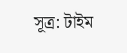সূত্র: টাইম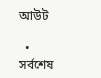আউট

  • সর্বশেষ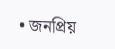• জনপ্রিয়